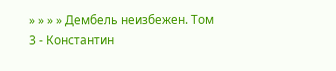» » » » Дембель неизбежен. Том 3 - Константин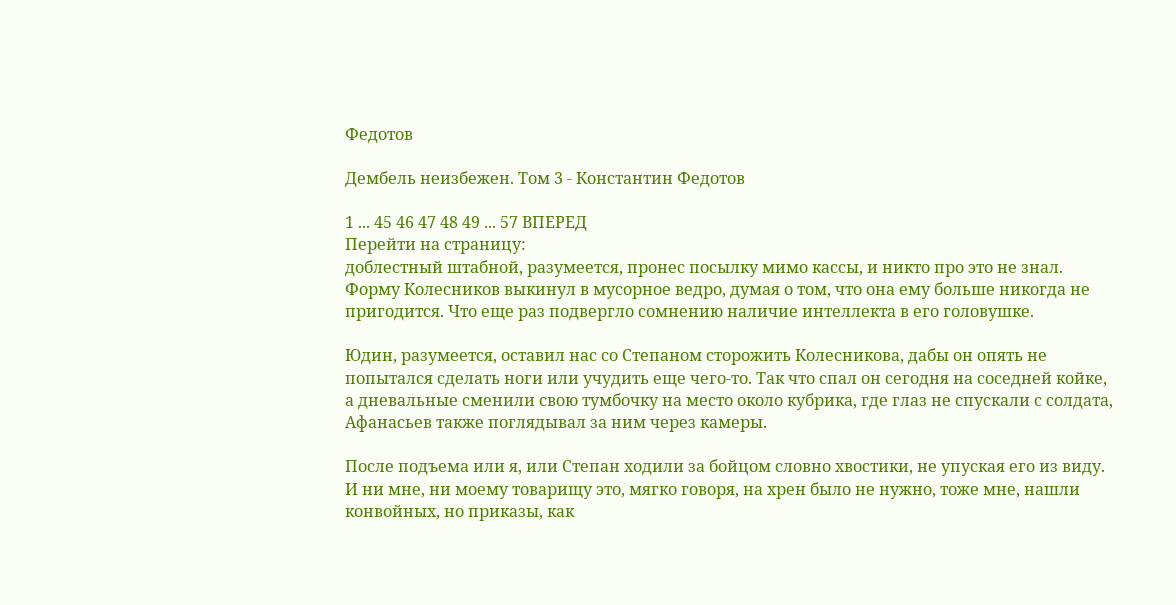Федотов

Дембель неизбежен. Том 3 - Константин Федотов

1 ... 45 46 47 48 49 ... 57 ВПЕРЕД
Перейти на страницу:
доблестный штабной, разумеется, пронес посылку мимо кассы, и никто про это не знал. Форму Колесников выкинул в мусорное ведро, думая о том, что она ему больше никогда не пригодится. Что еще раз подвергло сомнению наличие интеллекта в его головушке.

Юдин, разумеется, оставил нас со Степаном сторожить Колесникова, дабы он опять не попытался сделать ноги или учудить еще чего-то. Так что спал он сегодня на соседней койке, а дневальные сменили свою тумбочку на место около кубрика, где глаз не спускали с солдата, Афанасьев также поглядывал за ним через камеры.

После подъема или я, или Степан ходили за бойцом словно хвостики, не упуская его из виду. И ни мне, ни моему товарищу это, мягко говоря, на хрен было не нужно, тоже мне, нашли конвойных, но приказы, как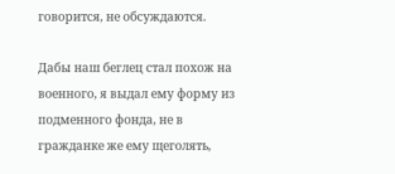говорится, не обсуждаются.

Дабы наш беглец стал похож на военного, я выдал ему форму из подменного фонда, не в гражданке же ему щеголять,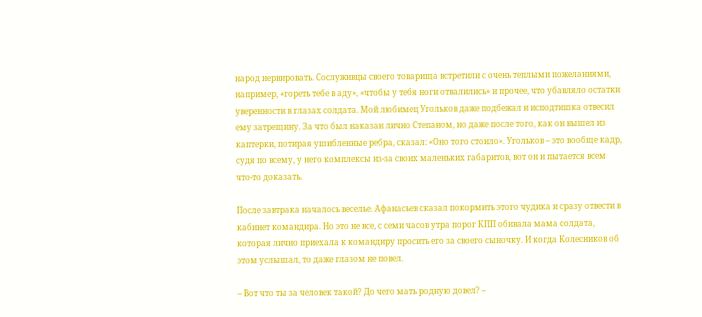народ нервировать. Сослуживцы своего товарища встретили с очень теплыми пожеланиями, например, «гореть тебе в аду», «чтобы у тебя ноги отвалились» и прочее, что убавляло остатки уверенности в глазах солдата. Мой любимец Угольков даже подбежал и исподтишка отвесил ему затрещину. За что был наказан лично Степаном, но даже после того, как он вышел из каптерки, потирая ушибленные ребра, сказал: «Оно того стоило». Угольков – это вообще кадр, судя по всему, у него комплексы из-за своих маленьких габаритов, вот он и пытается всем что-то доказать.

После завтрака началось веселье. Афанасьев сказал покормить этого чудика и сразу отвести в кабинет командира. Но это не все, с семи часов утра порог КПП обивала мама солдата, которая лично приехала к командиру просить его за своего сыночку. И когда Колесников об этом услышал, то даже глазом не повел.

– Вот что ты за человек такой? До чего мать родную довел? –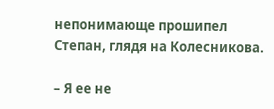непонимающе прошипел Степан, глядя на Колесникова.

– Я ее не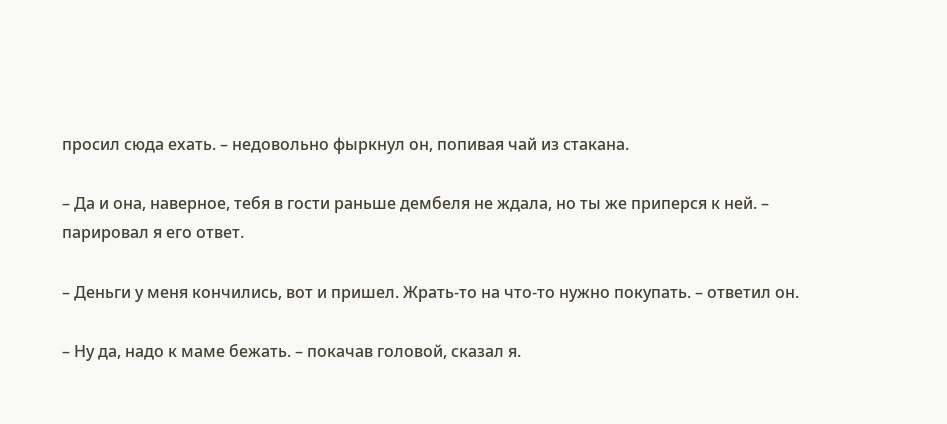просил сюда ехать. – недовольно фыркнул он, попивая чай из стакана.

– Да и она, наверное, тебя в гости раньше дембеля не ждала, но ты же приперся к ней. – парировал я его ответ.

– Деньги у меня кончились, вот и пришел. Жрать-то на что-то нужно покупать. – ответил он.

– Ну да, надо к маме бежать. – покачав головой, сказал я.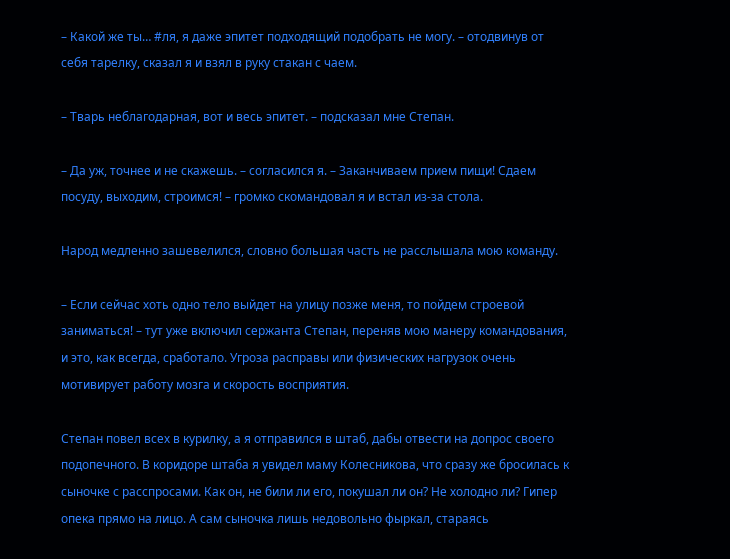– Какой же ты… #ля, я даже эпитет подходящий подобрать не могу. – отодвинув от себя тарелку, сказал я и взял в руку стакан с чаем.

– Тварь неблагодарная, вот и весь эпитет. – подсказал мне Степан.

– Да уж, точнее и не скажешь. – согласился я. – Заканчиваем прием пищи! Сдаем посуду, выходим, строимся! – громко скомандовал я и встал из-за стола.

Народ медленно зашевелился, словно большая часть не расслышала мою команду.

– Если сейчас хоть одно тело выйдет на улицу позже меня, то пойдем строевой заниматься! – тут уже включил сержанта Степан, переняв мою манеру командования, и это, как всегда, сработало. Угроза расправы или физических нагрузок очень мотивирует работу мозга и скорость восприятия.

Степан повел всех в курилку, а я отправился в штаб, дабы отвести на допрос своего подопечного. В коридоре штаба я увидел маму Колесникова, что сразу же бросилась к сыночке с расспросами. Как он, не били ли его, покушал ли он? Не холодно ли? Гипер опека прямо на лицо. А сам сыночка лишь недовольно фыркал, стараясь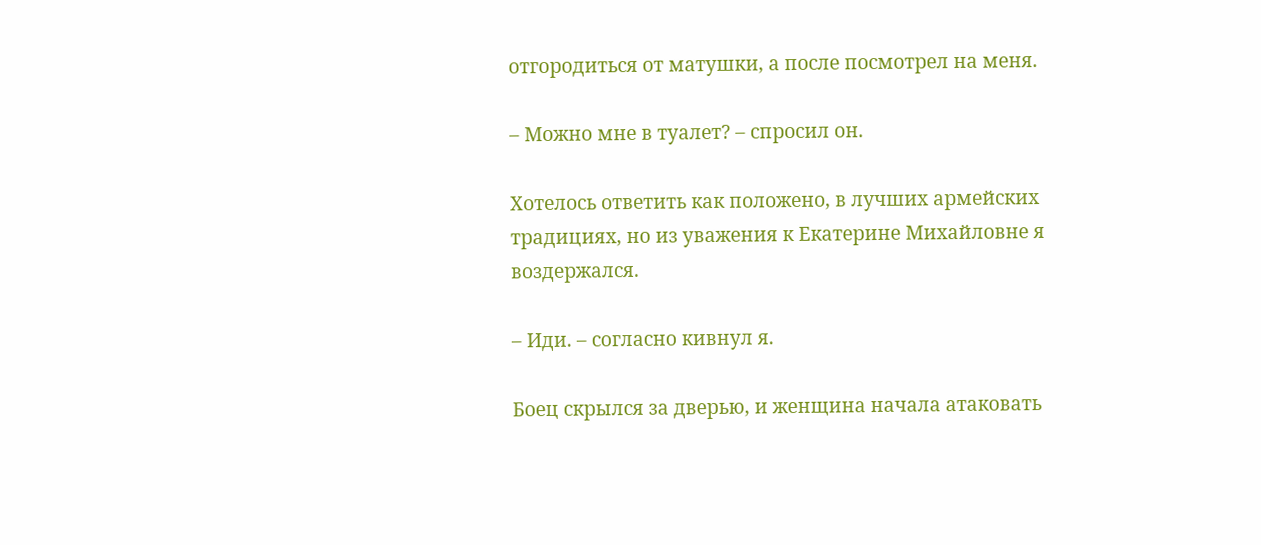отгородиться от матушки, а после посмотрел на меня.

– Можно мне в туалет? – спросил он.

Хотелось ответить как положено, в лучших армейских традициях, но из уважения к Екатерине Михайловне я воздержался.

– Иди. – согласно кивнул я.

Боец скрылся за дверью, и женщина начала атаковать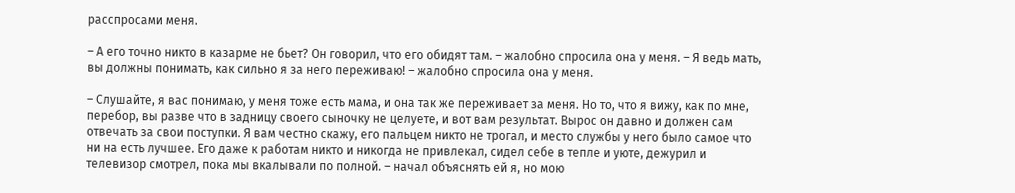расспросами меня.

– А его точно никто в казарме не бьет? Он говорил, что его обидят там. – жалобно спросила она у меня. – Я ведь мать, вы должны понимать, как сильно я за него переживаю! – жалобно спросила она у меня.

– Слушайте, я вас понимаю, у меня тоже есть мама, и она так же переживает за меня. Но то, что я вижу, как по мне, перебор, вы разве что в задницу своего сыночку не целуете, и вот вам результат. Вырос он давно и должен сам отвечать за свои поступки. Я вам честно скажу, его пальцем никто не трогал, и место службы у него было самое что ни на есть лучшее. Его даже к работам никто и никогда не привлекал, сидел себе в тепле и уюте, дежурил и телевизор смотрел, пока мы вкалывали по полной. – начал объяснять ей я, но мою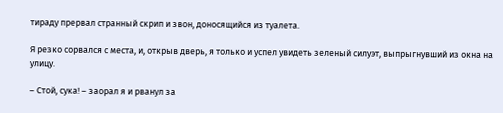тираду прервал странный скрип и звон, доносящийся из туалета.

Я резко сорвался с места, и, открыв дверь, я только и успел увидеть зеленый силуэт, выпрыгнувший из окна на улицу.

– Стой, сука! – заорал я и рванул за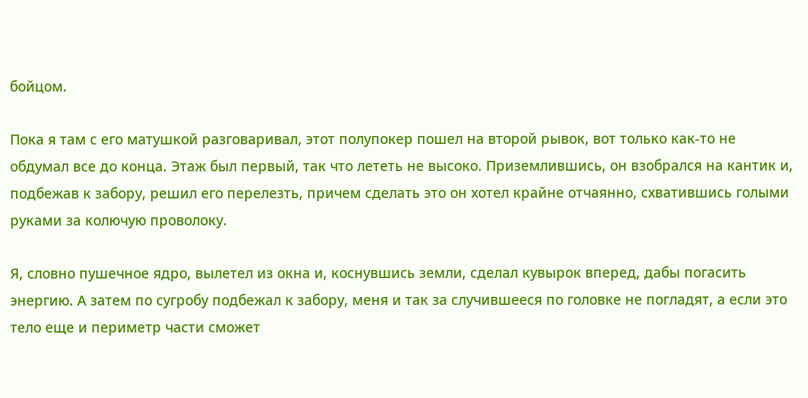бойцом.

Пока я там с его матушкой разговаривал, этот полупокер пошел на второй рывок, вот только как-то не обдумал все до конца. Этаж был первый, так что лететь не высоко. Приземлившись, он взобрался на кантик и, подбежав к забору, решил его перелезть, причем сделать это он хотел крайне отчаянно, схватившись голыми руками за колючую проволоку.

Я, словно пушечное ядро, вылетел из окна и, коснувшись земли, сделал кувырок вперед, дабы погасить энергию. А затем по сугробу подбежал к забору, меня и так за случившееся по головке не погладят, а если это тело еще и периметр части сможет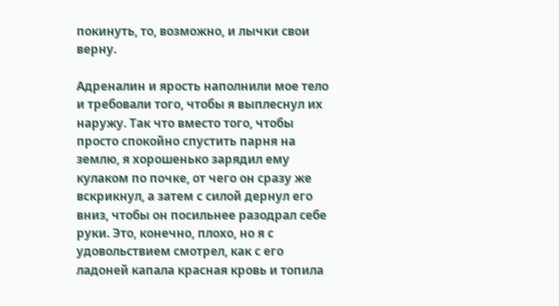покинуть, то, возможно, и лычки свои верну.

Адреналин и ярость наполнили мое тело и требовали того, чтобы я выплеснул их наружу. Так что вместо того, чтобы просто спокойно спустить парня на землю, я хорошенько зарядил ему кулаком по почке, от чего он сразу же вскрикнул, а затем с силой дернул его вниз, чтобы он посильнее разодрал себе руки. Это, конечно, плохо, но я с удовольствием смотрел, как с его ладоней капала красная кровь и топила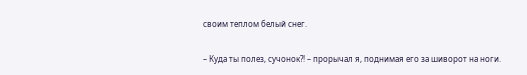своим теплом белый снег.

– Куда ты полез, сучонок?! – прорычал я, поднимая его за шиворот на ноги.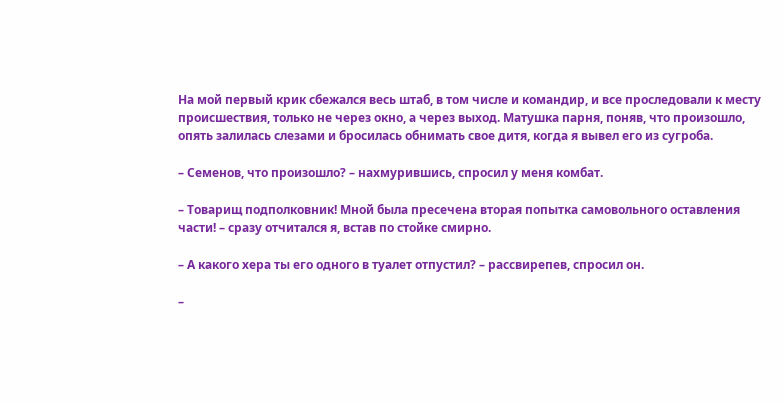На мой первый крик сбежался весь штаб, в том числе и командир, и все проследовали к месту происшествия, только не через окно, а через выход. Матушка парня, поняв, что произошло, опять залилась слезами и бросилась обнимать свое дитя, когда я вывел его из сугроба.

– Семенов, что произошло? – нахмурившись, спросил у меня комбат.

– Товарищ подполковник! Мной была пресечена вторая попытка самовольного оставления части! – сразу отчитался я, встав по стойке смирно.

– А какого хера ты его одного в туалет отпустил? – рассвирепев, спросил он.

–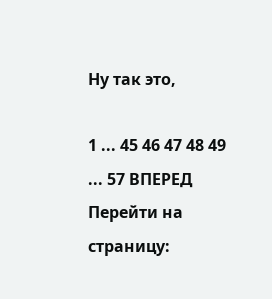Ну так это,

1 ... 45 46 47 48 49 ... 57 ВПЕРЕД
Перейти на страницу: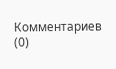Комментариев (0)